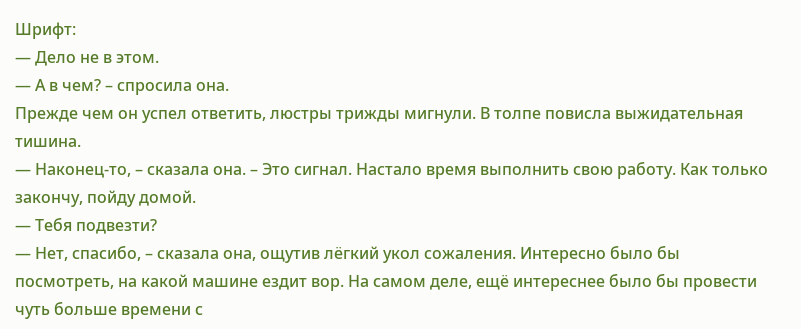Шрифт:
— Дело не в этом.
— А в чем? – спросила она.
Прежде чем он успел ответить, люстры трижды мигнули. В толпе повисла выжидательная тишина.
— Наконец-то, – сказала она. – Это сигнал. Настало время выполнить свою работу. Как только закончу, пойду домой.
— Тебя подвезти?
— Нет, спасибо, – сказала она, ощутив лёгкий укол сожаления. Интересно было бы посмотреть, на какой машине ездит вор. На самом деле, ещё интереснее было бы провести чуть больше времени с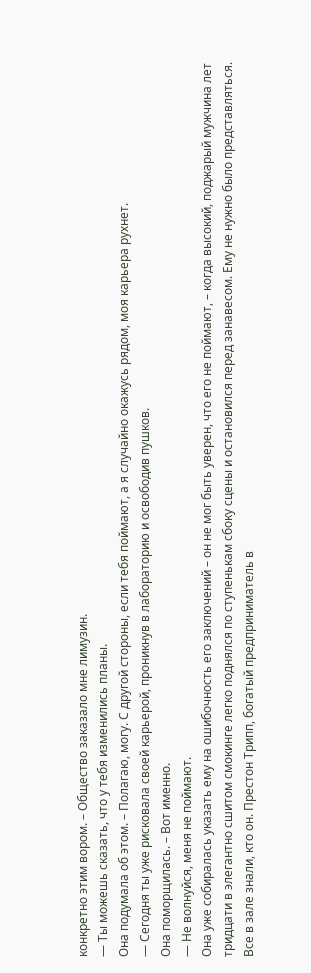конкретно этим вором. – Общество заказало мне лимузин.
— Ты можешь сказать, что у тебя изменились планы.
Она подумала об этом. – Полагаю, могу. С другой стороны, если тебя поймают, а я случайно окажусь рядом, моя карьера рухнет.
— Сегодня ты уже рисковала своей карьерой, проникнув в лабораторию и освободив пушков.
Она поморщилась. – Вот именно.
— Не волнуйся, меня не поймают.
Она уже собиралась указать ему на ошибочность его заключений – он не мог быть уверен, что его не поймают, – когда высокий, поджарый мужчина лет тридцати в элегантно сшитом смокинге легко поднялся по ступенькам сбоку сцены и остановился перед занавесом. Ему не нужно было представляться. Все в зале знали, кто он. Престон Трипп, богатый предприниматель в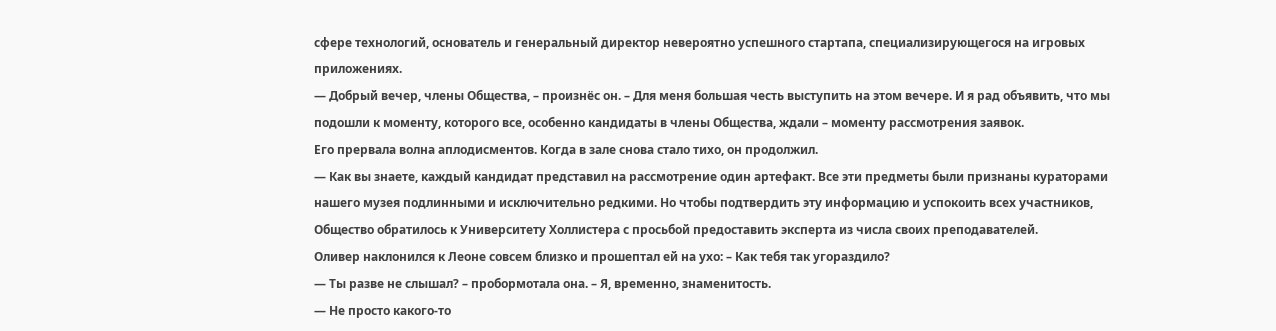сфере технологий, основатель и генеральный директор невероятно успешного стартапа, специализирующегося на игровых приложениях.
— Добрый вечер, члены Общества, – произнёс он. – Для меня большая честь выступить на этом вечере. И я рад объявить, что мы подошли к моменту, которого все, особенно кандидаты в члены Общества, ждали – моменту рассмотрения заявок.
Его прервала волна аплодисментов. Когда в зале снова стало тихо, он продолжил.
— Как вы знаете, каждый кандидат представил на рассмотрение один артефакт. Все эти предметы были признаны кураторами нашего музея подлинными и исключительно редкими. Но чтобы подтвердить эту информацию и успокоить всех участников, Общество обратилось к Университету Холлистера с просьбой предоставить эксперта из числа своих преподавателей.
Оливер наклонился к Леоне совсем близко и прошептал ей на ухо: – Как тебя так угораздило?
— Ты разве не слышал? – пробормотала она. – Я, временно, знаменитость.
— Не просто какого-то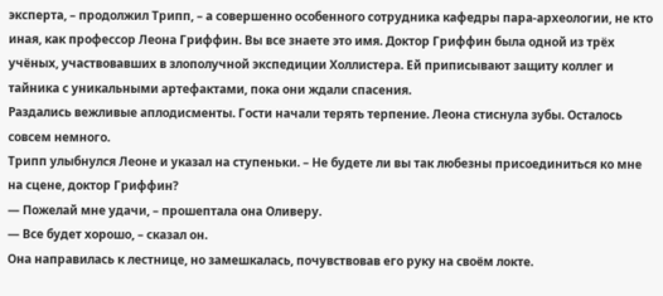эксперта, – продолжил Трипп, – а совершенно особенного сотрудника кафедры пара-археологии, не кто иная, как профессор Леона Гриффин. Вы все знаете это имя. Доктор Гриффин была одной из трёх учёных, участвовавших в злополучной экспедиции Холлистера. Ей приписывают защиту коллег и тайника с уникальными артефактами, пока они ждали спасения.
Раздались вежливые аплодисменты. Гости начали терять терпение. Леона стиснула зубы. Осталось совсем немного.
Трипп улыбнулся Леоне и указал на ступеньки. – Не будете ли вы так любезны присоединиться ко мне на сцене, доктор Гриффин?
— Пожелай мне удачи, – прошептала она Оливеру.
— Все будет хорошо, – сказал он.
Она направилась к лестнице, но замешкалась, почувствовав его руку на своём локте.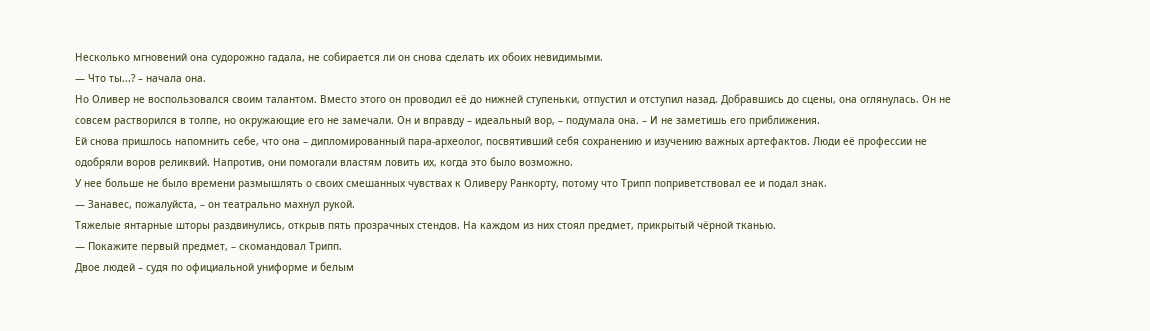Несколько мгновений она судорожно гадала, не собирается ли он снова сделать их обоих невидимыми.
— Что ты...? – начала она.
Но Оливер не воспользовался своим талантом. Вместо этого он проводил её до нижней ступеньки, отпустил и отступил назад. Добравшись до сцены, она оглянулась. Он не совсем растворился в толпе, но окружающие его не замечали. Он и вправду – идеальный вор, – подумала она. – И не заметишь его приближения.
Ей снова пришлось напомнить себе, что она – дипломированный пара-археолог, посвятивший себя сохранению и изучению важных артефактов. Люди её профессии не одобряли воров реликвий. Напротив, они помогали властям ловить их, когда это было возможно.
У нее больше не было времени размышлять о своих смешанных чувствах к Оливеру Ранкорту, потому что Трипп поприветствовал ее и подал знак.
— Занавес, пожалуйста, – он театрально махнул рукой.
Тяжелые янтарные шторы раздвинулись, открыв пять прозрачных стендов. На каждом из них стоял предмет, прикрытый чёрной тканью.
— Покажите первый предмет, – скомандовал Трипп.
Двое людей – судя по официальной униформе и белым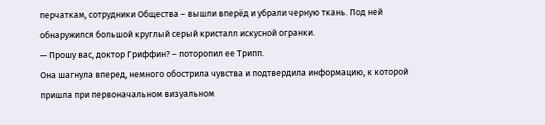перчаткам, сотрудники Общества – вышли вперёд и убрали черную ткань. Под ней обнаружился большой круглый серый кристалл искусной огранки.
— Прошу вас, доктор Гриффин? – поторопил ее Трипп.
Она шагнула вперед, немного обострила чувства и подтвердила информацию, к которой пришла при первоначальном визуальном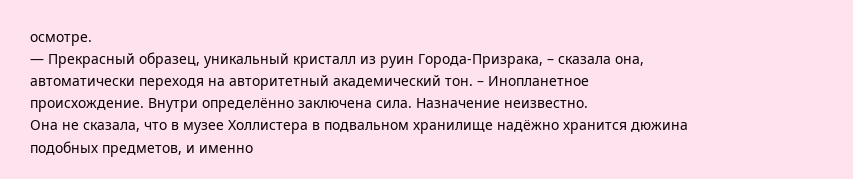осмотре.
— Прекрасный образец, уникальный кристалл из руин Города-Призрака, – сказала она, автоматически переходя на авторитетный академический тон. – Инопланетное происхождение. Внутри определённо заключена сила. Назначение неизвестно.
Она не сказала, что в музее Холлистера в подвальном хранилище надёжно хранится дюжина подобных предметов, и именно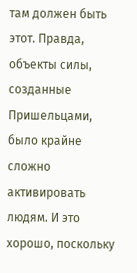там должен быть этот. Правда, объекты силы, созданные Пришельцами, было крайне сложно активировать людям. И это хорошо, поскольку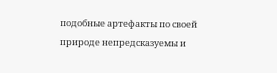подобные артефакты по своей природе непредсказуемы и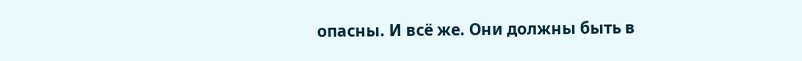опасны. И всё же. Они должны быть в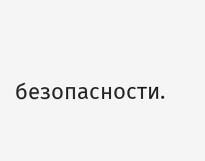безопасности.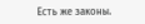Есть же законы.